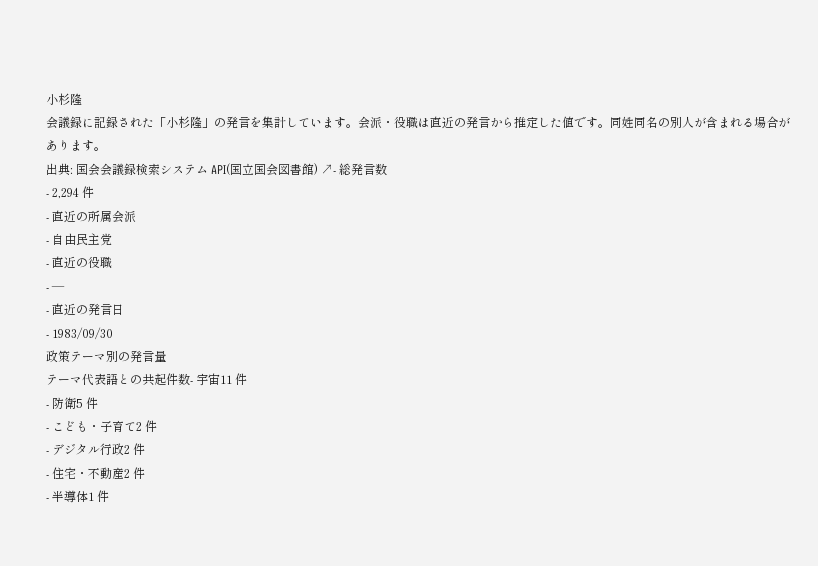小杉隆
会議録に記録された「小杉隆」の発言を集計しています。会派・役職は直近の発言から推定した値です。同姓同名の別人が含まれる場合があります。
出典: 国会会議録検索システム API(国立国会図書館) ↗- 総発言数
- 2,294 件
- 直近の所属会派
- 自由民主党
- 直近の役職
- —
- 直近の発言日
- 1983/09/30
政策テーマ別の発言量
テーマ代表語との共起件数- 宇宙11 件
- 防衛5 件
- こども・子育て2 件
- デジタル行政2 件
- 住宅・不動産2 件
- 半導体1 件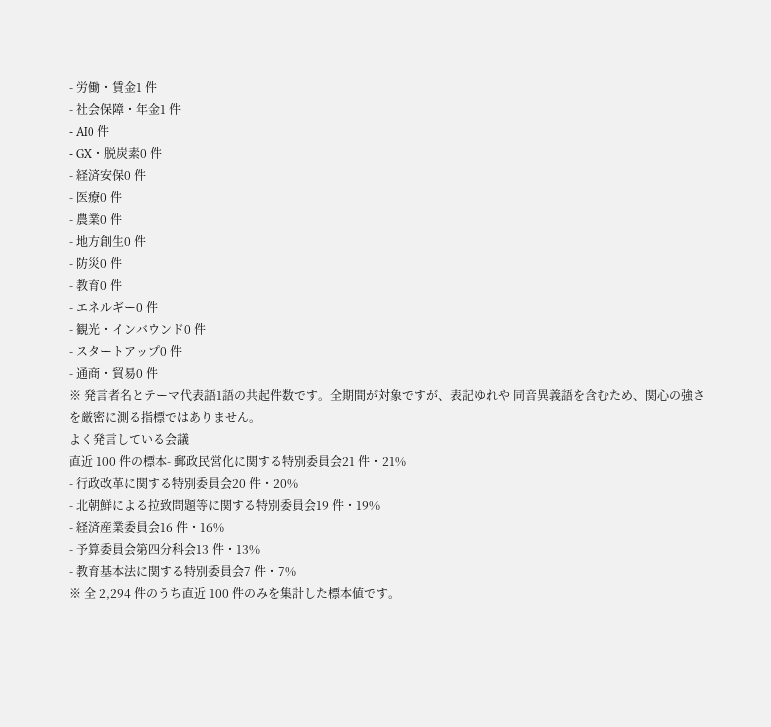- 労働・賃金1 件
- 社会保障・年金1 件
- AI0 件
- GX・脱炭素0 件
- 経済安保0 件
- 医療0 件
- 農業0 件
- 地方創生0 件
- 防災0 件
- 教育0 件
- エネルギー0 件
- 観光・インバウンド0 件
- スタートアップ0 件
- 通商・貿易0 件
※ 発言者名とテーマ代表語1語の共起件数です。全期間が対象ですが、表記ゆれや 同音異義語を含むため、関心の強さを厳密に測る指標ではありません。
よく発言している会議
直近 100 件の標本- 郵政民営化に関する特別委員会21 件・21%
- 行政改革に関する特別委員会20 件・20%
- 北朝鮮による拉致問題等に関する特別委員会19 件・19%
- 経済産業委員会16 件・16%
- 予算委員会第四分科会13 件・13%
- 教育基本法に関する特別委員会7 件・7%
※ 全 2,294 件のうち直近 100 件のみを集計した標本値です。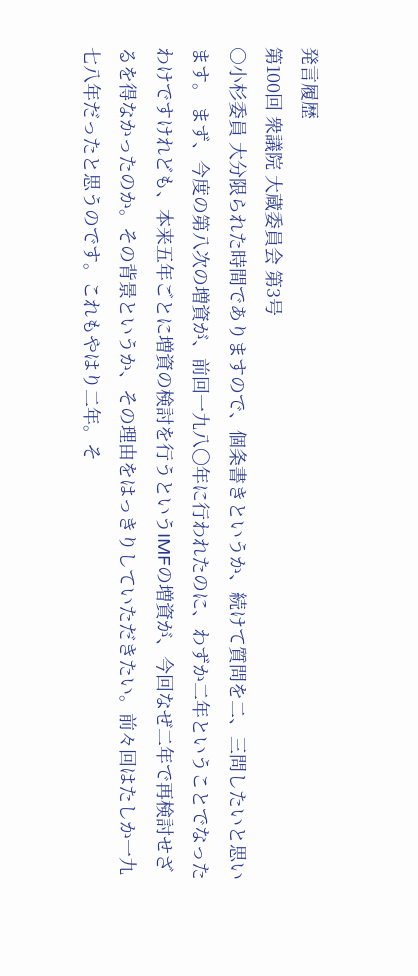発言履歴
第100回 衆議院 大蔵委員会 第3号
○小杉委員 大分限られた時間でありますので、個条書きというか、続けて質問を二、三問したいと思います。 まず、今度の第八次の増資が、前回一九八〇年に行われたのに、わずか二年ということでなったわけですけれども、本来五年ごとに増資の検討を行うというIMFの増資が、今回なぜ二年で再検討せざるを得なかったのか。その背景というか、その理由をはっきりしていただきたい。前々回はたしか一九七八年だったと思うのです。これもやはり二年。そ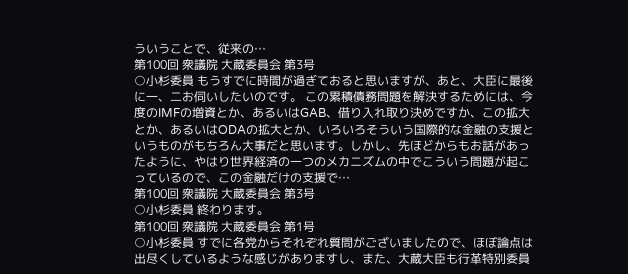ういうことで、従来の…
第100回 衆議院 大蔵委員会 第3号
○小杉委員 もうすでに時間が過ぎておると思いますが、あと、大臣に最後に一、二お伺いしたいのです。 この累積債務問題を解決するためには、今度のIMFの増資とか、あるいはGAB、借り入れ取り決めですか、この拡大とか、あるいはODAの拡大とか、いろいろそういう国際的な金融の支援というものがもちろん大事だと思います。しかし、先ほどからもお話があったように、やはり世界経済の一つのメカニズムの中でこういう問題が起こっているので、この金融だけの支援で…
第100回 衆議院 大蔵委員会 第3号
○小杉委員 終わります。
第100回 衆議院 大蔵委員会 第1号
○小杉委員 すでに各党からそれぞれ質問がございましたので、ほぼ論点は出尽くしているような感じがありますし、また、大蔵大臣も行革特別委員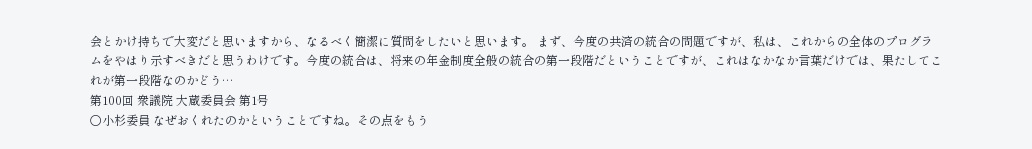会とかけ持ちで大変だと思いますから、なるべく簡潔に質問をしたいと思います。 まず、今度の共済の統合の問題ですが、私は、これからの全体のプログラムをやはり示すべきだと思うわけです。今度の統合は、将来の年金制度全般の統合の第一段階だということですが、これはなかなか言葉だけでは、果たしてこれが第一段階なのかどう…
第100回 衆議院 大蔵委員会 第1号
○小杉委員 なぜおくれたのかということですね。その点をもう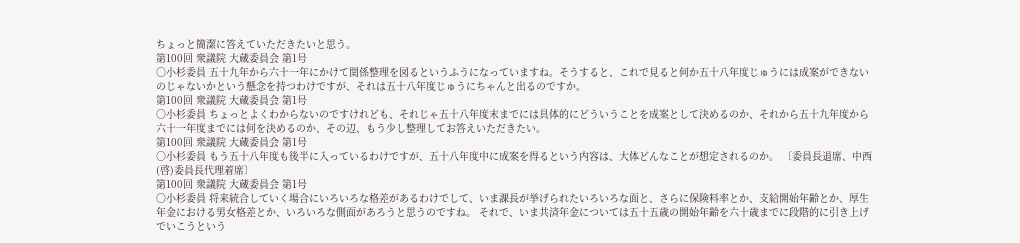ちょっと簡潔に答えていただきたいと思う。
第100回 衆議院 大蔵委員会 第1号
○小杉委員 五十九年から六十一年にかけて関係整理を図るというふうになっていますね。そうすると、これで見ると何か五十八年度じゅうには成案ができないのじゃないかという懸念を持つわけですが、それは五十八年度じゅうにちゃんと出るのですか。
第100回 衆議院 大蔵委員会 第1号
○小杉委員 ちょっとよくわからないのですけれども、それじゃ五十八年度末までには具体的にどういうことを成案として決めるのか、それから五十九年度から六十一年度までには何を決めるのか、その辺、もう少し整理してお答えいただきたい。
第100回 衆議院 大蔵委員会 第1号
○小杉委員 もう五十八年度も後半に入っているわけですが、五十八年度中に成案を得るという内容は、大体どんなことが想定されるのか。 〔委員長退席、中西(啓)委員長代理着席〕
第100回 衆議院 大蔵委員会 第1号
○小杉委員 将来統合していく場合にいろいろな格差があるわけでして、いま課長が挙げられたいろいろな面と、さらに保険料率とか、支給開始年齢とか、厚生年金における男女格差とか、いろいろな側面があろうと思うのですね。 それで、いま共済年金については五十五歳の開始年齢を六十歳までに段階的に引き上げでいこうという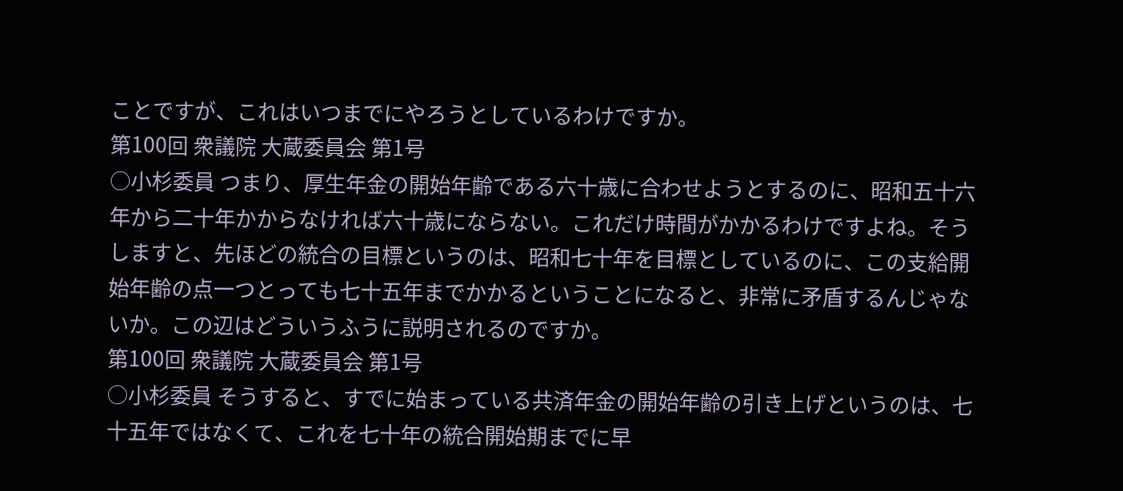ことですが、これはいつまでにやろうとしているわけですか。
第100回 衆議院 大蔵委員会 第1号
○小杉委員 つまり、厚生年金の開始年齢である六十歳に合わせようとするのに、昭和五十六年から二十年かからなければ六十歳にならない。これだけ時間がかかるわけですよね。そうしますと、先ほどの統合の目標というのは、昭和七十年を目標としているのに、この支給開始年齢の点一つとっても七十五年までかかるということになると、非常に矛盾するんじゃないか。この辺はどういうふうに説明されるのですか。
第100回 衆議院 大蔵委員会 第1号
○小杉委員 そうすると、すでに始まっている共済年金の開始年齢の引き上げというのは、七十五年ではなくて、これを七十年の統合開始期までに早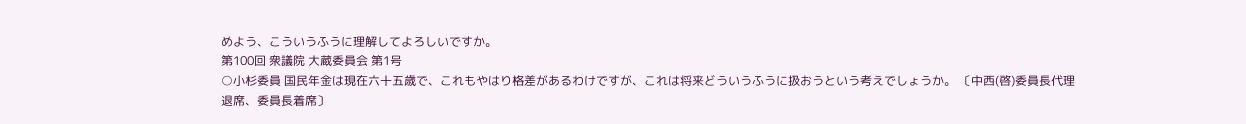めよう、こういうふうに理解してよろしいですか。
第100回 衆議院 大蔵委員会 第1号
○小杉委員 国民年金は現在六十五歳で、これもやはり格差があるわけですが、これは将来どういうふうに扱おうという考えでしょうか。 〔中西(啓)委員長代理退席、委員長着席〕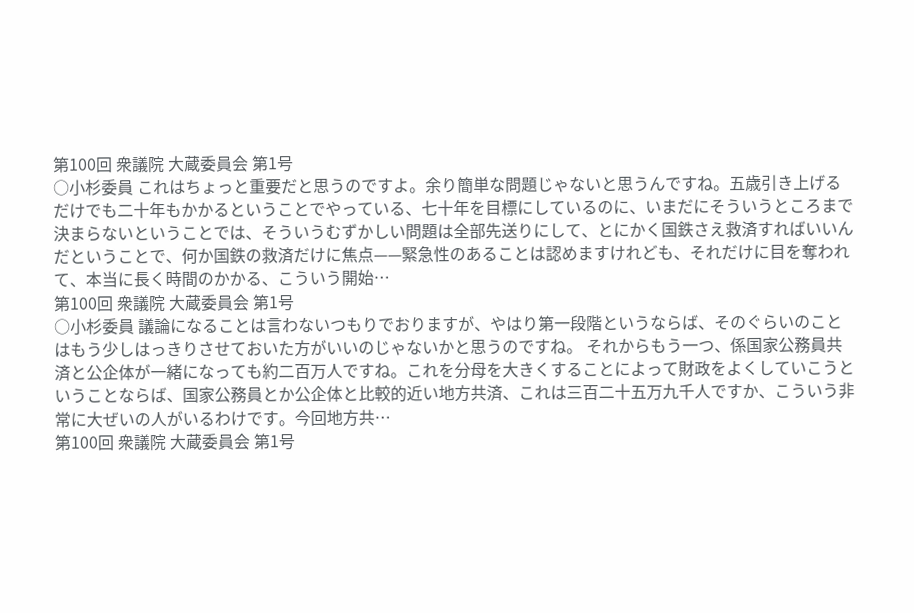第100回 衆議院 大蔵委員会 第1号
○小杉委員 これはちょっと重要だと思うのですよ。余り簡単な問題じゃないと思うんですね。五歳引き上げるだけでも二十年もかかるということでやっている、七十年を目標にしているのに、いまだにそういうところまで決まらないということでは、そういうむずかしい問題は全部先送りにして、とにかく国鉄さえ救済すればいいんだということで、何か国鉄の救済だけに焦点——緊急性のあることは認めますけれども、それだけに目を奪われて、本当に長く時間のかかる、こういう開始…
第100回 衆議院 大蔵委員会 第1号
○小杉委員 議論になることは言わないつもりでおりますが、やはり第一段階というならば、そのぐらいのことはもう少しはっきりさせておいた方がいいのじゃないかと思うのですね。 それからもう一つ、係国家公務員共済と公企体が一緒になっても約二百万人ですね。これを分母を大きくすることによって財政をよくしていこうということならば、国家公務員とか公企体と比較的近い地方共済、これは三百二十五万九千人ですか、こういう非常に大ぜいの人がいるわけです。今回地方共…
第100回 衆議院 大蔵委員会 第1号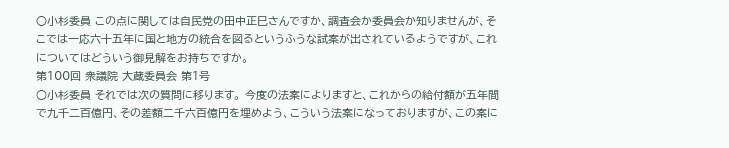○小杉委員 この点に関しては自民党の田中正巳さんですか、調査会か委員会か知りませんが、そこでは一応六十五年に国と地方の統合を図るというふうな試案が出されているようですが、これについてはどういう御見解をお持ちですか。
第100回 衆議院 大蔵委員会 第1号
○小杉委員 それでは次の質問に移ります。 今度の法案によりますと、これからの給付額が五年間で九千二百億円、その差額二千六百億円を埋めよう、こういう法案になっておりますが、この案に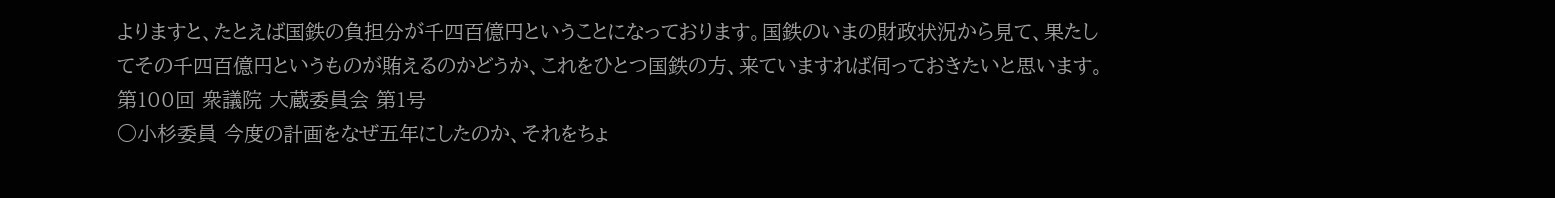よりますと、たとえば国鉄の負担分が千四百億円ということになっております。国鉄のいまの財政状況から見て、果たしてその千四百億円というものが賄えるのかどうか、これをひとつ国鉄の方、来ていますれば伺っておきたいと思います。
第100回 衆議院 大蔵委員会 第1号
○小杉委員 今度の計画をなぜ五年にしたのか、それをちょ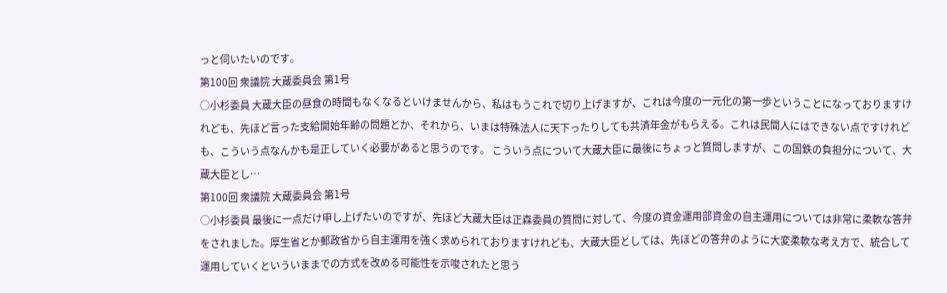っと伺いたいのです。
第100回 衆議院 大蔵委員会 第1号
○小杉委員 大蔵大臣の昼食の時間もなくなるといけませんから、私はもうこれで切り上げますが、これは今度の一元化の第一歩ということになっておりますけれども、先ほど言った支給開始年齢の問題とか、それから、いまは特殊法人に天下ったりしても共済年金がもらえる。これは民間人にはできない点ですけれども、こういう点なんかも是正していく必要があると思うのです。 こういう点について大蔵大臣に最後にちょっと質問しますが、この国鉄の負担分について、大蔵大臣とし…
第100回 衆議院 大蔵委員会 第1号
○小杉委員 最後に一点だけ申し上げたいのですが、先ほど大蔵大臣は正森委員の質問に対して、今度の資金運用部資金の自主運用については非常に柔軟な答弁をされました。厚生省とか郵政省から自主運用を強く求められておりますけれども、大蔵大臣としては、先ほどの答弁のように大変柔軟な考え方で、統合して運用していくといういままでの方式を改める可能性を示唆されたと思う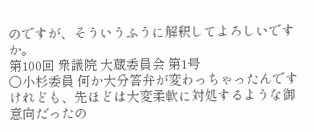のですが、そういうふうに解釈してよろしいですか。
第100回 衆議院 大蔵委員会 第1号
○小杉委員 何か大分答弁が変わっちゃったんですけれども、先ほどは大変柔軟に対処するような御意向だったの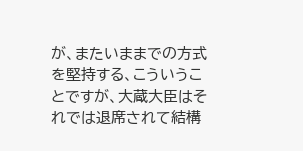が、またいままでの方式を堅持する、こういうことですが、大蔵大臣はそれでは退席されて結構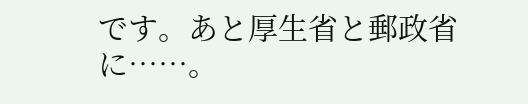です。あと厚生省と郵政省に……。